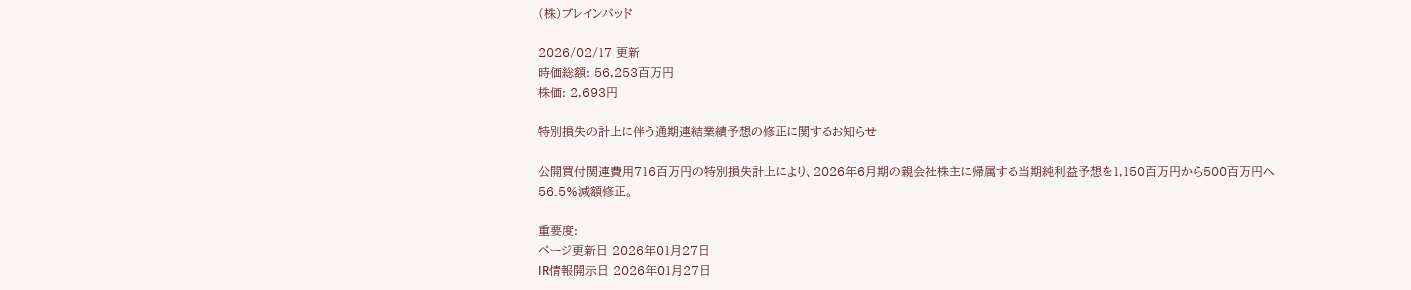(株)ブレインパッド

2026/02/17 更新
時価総額: 56,253百万円
株価: 2,693円

特別損失の計上に伴う通期連結業績予想の修正に関するお知らせ

公開買付関連費用716百万円の特別損失計上により、2026年6月期の親会社株主に帰属する当期純利益予想を1,150百万円から500百万円へ56.5%減額修正。

重要度:
ページ更新日 2026年01月27日
IR情報開示日 2026年01月27日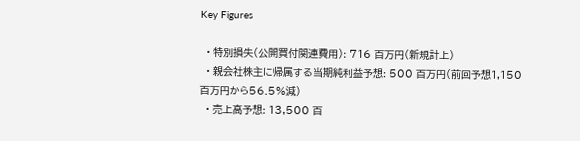Key Figures

  • 特別損失(公開買付関連費用): 716 百万円(新規計上)
  • 親会社株主に帰属する当期純利益予想: 500 百万円(前回予想1,150百万円から56.5%減)
  • 売上高予想: 13,500 百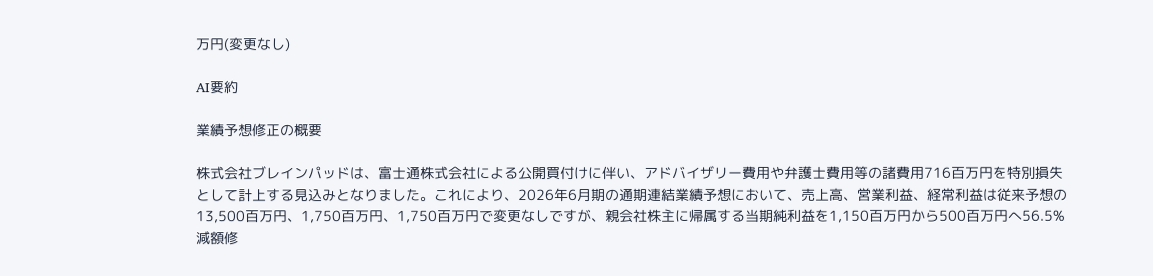万円(変更なし)

AI要約

業績予想修正の概要

株式会社ブレインパッドは、富士通株式会社による公開買付けに伴い、アドバイザリー費用や弁護士費用等の諸費用716百万円を特別損失として計上する見込みとなりました。これにより、2026年6月期の通期連結業績予想において、売上高、営業利益、経常利益は従来予想の13,500百万円、1,750百万円、1,750百万円で変更なしですが、親会社株主に帰属する当期純利益を1,150百万円から500百万円へ56.5%減額修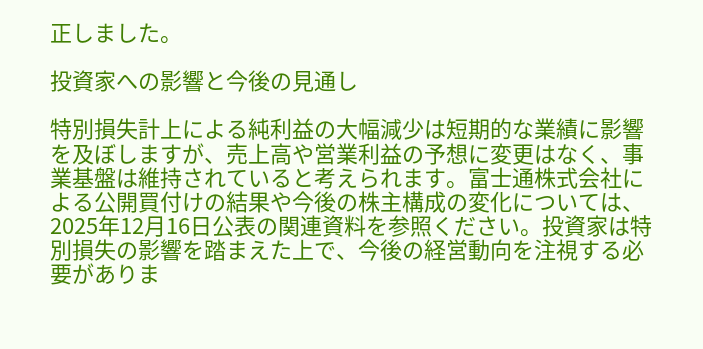正しました。

投資家への影響と今後の見通し

特別損失計上による純利益の大幅減少は短期的な業績に影響を及ぼしますが、売上高や営業利益の予想に変更はなく、事業基盤は維持されていると考えられます。富士通株式会社による公開買付けの結果や今後の株主構成の変化については、2025年12月16日公表の関連資料を参照ください。投資家は特別損失の影響を踏まえた上で、今後の経営動向を注視する必要がありま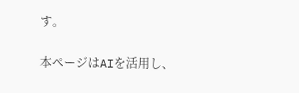す。

本ページはAIを活用し、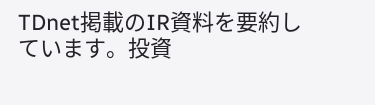TDnet掲載のIR資料を要約しています。投資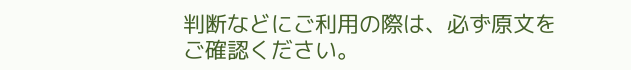判断などにご利用の際は、必ず原文をご確認ください。